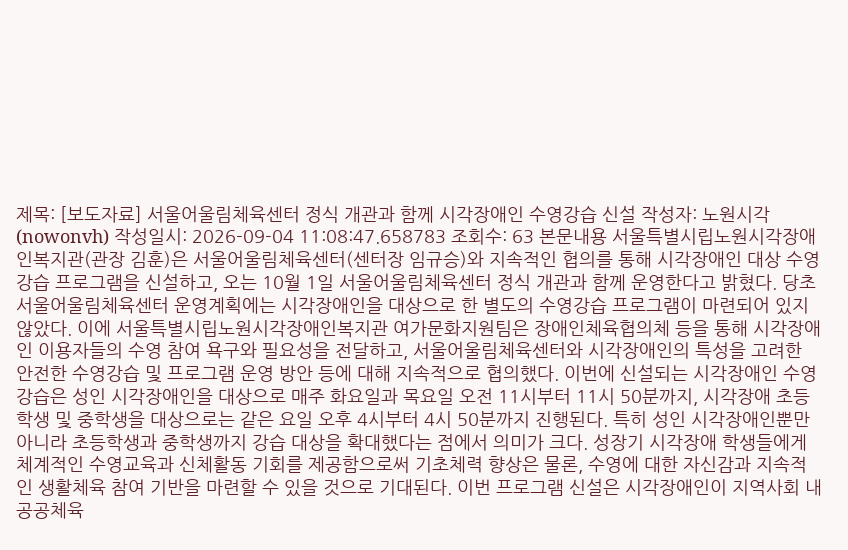제목: [보도자료] 서울어울림체육센터 정식 개관과 함께 시각장애인 수영강습 신설 작성자: 노원시각(nowonvh) 작성일시: 2026-09-04 11:08:47.658783 조회수: 63 본문내용 서울특별시립노원시각장애인복지관(관장 김훈)은 서울어울림체육센터(센터장 임규승)와 지속적인 협의를 통해 시각장애인 대상 수영강습 프로그램을 신설하고, 오는 10월 1일 서울어울림체육센터 정식 개관과 함께 운영한다고 밝혔다. 당초 서울어울림체육센터 운영계획에는 시각장애인을 대상으로 한 별도의 수영강습 프로그램이 마련되어 있지 않았다. 이에 서울특별시립노원시각장애인복지관 여가문화지원팀은 장애인체육협의체 등을 통해 시각장애인 이용자들의 수영 참여 욕구와 필요성을 전달하고, 서울어울림체육센터와 시각장애인의 특성을 고려한 안전한 수영강습 및 프로그램 운영 방안 등에 대해 지속적으로 협의했다. 이번에 신설되는 시각장애인 수영강습은 성인 시각장애인을 대상으로 매주 화요일과 목요일 오전 11시부터 11시 50분까지, 시각장애 초등학생 및 중학생을 대상으로는 같은 요일 오후 4시부터 4시 50분까지 진행된다. 특히 성인 시각장애인뿐만 아니라 초등학생과 중학생까지 강습 대상을 확대했다는 점에서 의미가 크다. 성장기 시각장애 학생들에게 체계적인 수영교육과 신체활동 기회를 제공함으로써 기초체력 향상은 물론, 수영에 대한 자신감과 지속적인 생활체육 참여 기반을 마련할 수 있을 것으로 기대된다. 이번 프로그램 신설은 시각장애인이 지역사회 내 공공체육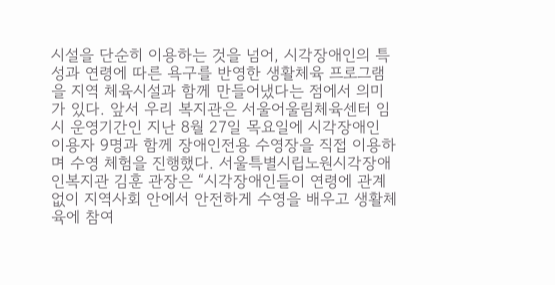시설을 단순히 이용하는 것을 넘어, 시각장애인의 특성과 연령에 따른 욕구를 반영한 생활체육 프로그램을 지역 체육시설과 함께 만들어냈다는 점에서 의미가 있다. 앞서 우리 복지관은 서울어울림체육센터 임시 운영기간인 지난 8월 27일 목요일에 시각장애인 이용자 9명과 함께 장애인전용 수영장을 직접 이용하며 수영 체험을 진행했다. 서울특별시립노원시각장애인복지관 김훈 관장은 “시각장애인들이 연령에 관계없이 지역사회 안에서 안전하게 수영을 배우고 생활체육에 참여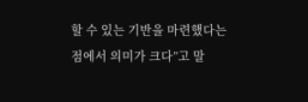할 수 있는 기반을 마련했다는 점에서 의미가 크다”고 말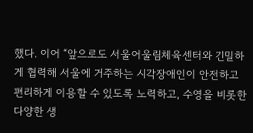했다. 이어 “앞으로도 서울어울림체육센터와 긴밀하게 협력해 서울에 거주하는 시각장애인이 안전하고 편리하게 이용할 수 있도록 노력하고, 수영을 비롯한 다양한 생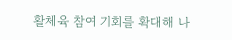활체육 참여 기회를 확대해 나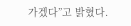가겠다”고 밝혔다.